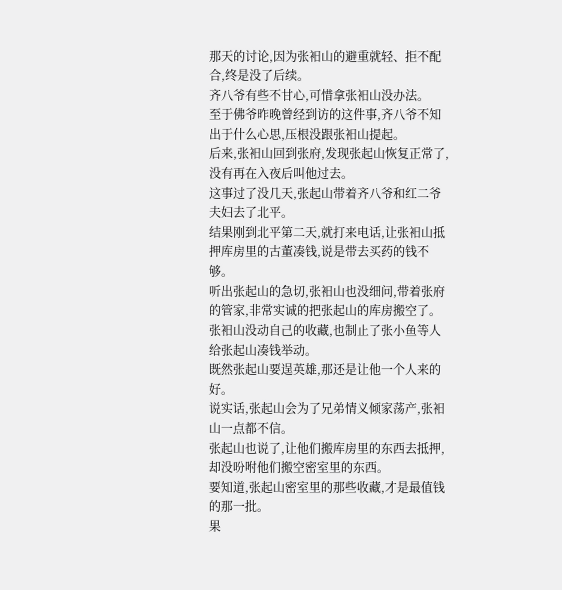那天的讨论,因为张衵山的避重就轻、拒不配合,终是没了后续。
齐八爷有些不甘心,可惜拿张衵山没办法。
至于佛爷昨晚曾经到访的这件事,齐八爷不知出于什么心思,压根没跟张衵山提起。
后来,张衵山回到张府,发现张起山恢复正常了,没有再在入夜后叫他过去。
这事过了没几天,张起山带着齐八爷和红二爷夫妇去了北平。
结果刚到北平第二天,就打来电话,让张衵山抵押库房里的古董凑钱,说是带去买药的钱不够。
听出张起山的急切,张衵山也没细问,带着张府的管家,非常实诚的把张起山的库房搬空了。
张衵山没动自己的收藏,也制止了张小鱼等人给张起山凑钱举动。
既然张起山要逞英雄,那还是让他一个人来的好。
说实话,张起山会为了兄弟情义倾家荡产,张衵山一点都不信。
张起山也说了,让他们搬库房里的东西去抵押,却没吩咐他们搬空密室里的东西。
要知道,张起山密室里的那些收藏,才是最值钱的那一批。
果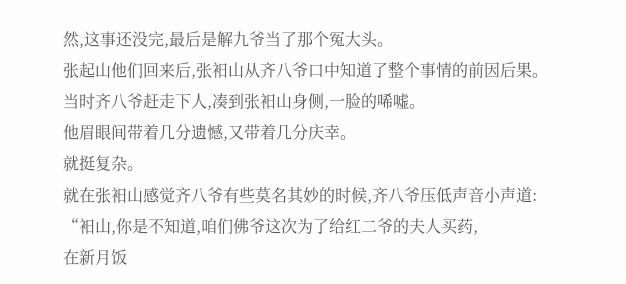然,这事还没完,最后是解九爷当了那个冤大头。
张起山他们回来后,张衵山从齐八爷口中知道了整个事情的前因后果。
当时齐八爷赶走下人,凑到张衵山身侧,一脸的唏嘘。
他眉眼间带着几分遗憾,又带着几分庆幸。
就挺复杂。
就在张衵山感觉齐八爷有些莫名其妙的时候,齐八爷压低声音小声道:
“衵山,你是不知道,咱们佛爷这次为了给红二爷的夫人买药,
在新月饭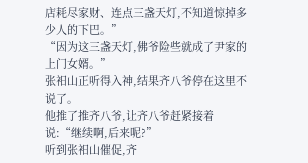店耗尽家财、连点三盏天灯,不知道惊掉多少人的下巴。”
“因为这三盏天灯,佛爷险些就成了尹家的上门女婿。”
张衵山正听得入神,结果齐八爷停在这里不说了。
他推了推齐八爷,让齐八爷赶紧接着说:“继续啊,后来呢?”
听到张衵山催促,齐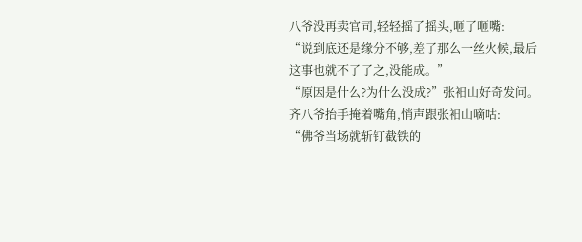八爷没再卖官司,轻轻摇了摇头,咂了咂嘴:
“说到底还是缘分不够,差了那么一丝火候,最后这事也就不了了之,没能成。”
“原因是什么?为什么没成?”张衵山好奇发问。
齐八爷抬手掩着嘴角,悄声跟张衵山嘀咕:
“佛爷当场就斩钉截铁的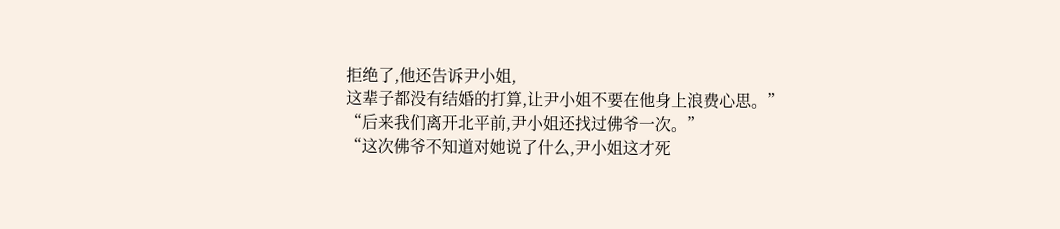拒绝了,他还告诉尹小姐,
这辈子都没有结婚的打算,让尹小姐不要在他身上浪费心思。”
“后来我们离开北平前,尹小姐还找过佛爷一次。”
“这次佛爷不知道对她说了什么,尹小姐这才死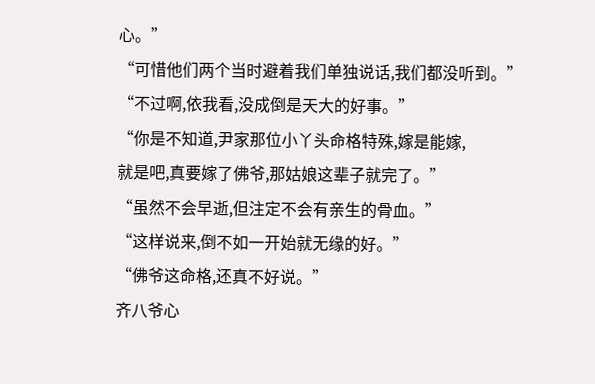心。”
“可惜他们两个当时避着我们单独说话,我们都没听到。”
“不过啊,依我看,没成倒是天大的好事。”
“你是不知道,尹家那位小丫头命格特殊,嫁是能嫁,
就是吧,真要嫁了佛爷,那姑娘这辈子就完了。”
“虽然不会早逝,但注定不会有亲生的骨血。”
“这样说来,倒不如一开始就无缘的好。”
“佛爷这命格,还真不好说。”
齐八爷心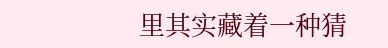里其实藏着一种猜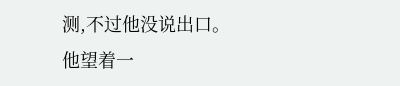测,不过他没说出口。
他望着一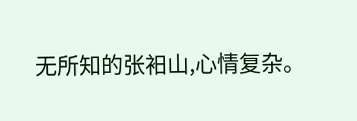无所知的张衵山,心情复杂。